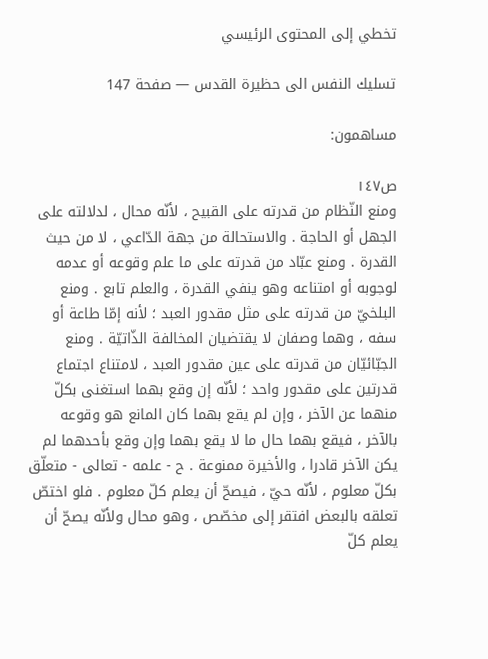تخطي إلى المحتوى الرئيسي

تسليك النفس الى حظيرة القدس — صفحة 147

مساهمون:

ص١٤٧
ومنع النّظام من قدرته على القبيح ، لأنّه محال ، لدلالته على الجهل أو الحاجة . والاستحالة من جهة الدّاعي ، لا من حيث القدرة . ومنع عبّاد من قدرته على ما علم وقوعه أو عدمه لوجوبه أو امتناعه وهو ينفي القدرة ، والعلم تابع . ومنع البلخيّ من قدرته على مثل مقدور العبد ؛ لأنه إمّا طاعة أو سفه ، وهما وصفان لا يقتضيان المخالفة الذّاتيّة . ومنع الجبّائيّان من قدرته على عين مقدور العبد ، لامتناع اجتماع قدرتين على مقدور واحد ؛ لأنّه إن وقع بهما استغنى بكلّ منهما عن الآخر ، وإن لم يقع بهما كان المانع هو وقوعه بالآخر ، فيقع بهما حال ما لا يقع بهما وإن وقع بأحدهما لم يكن الآخر قادرا ، والأخيرة ممنوعة . ح - علمه - تعالى - متعلّق بكلّ معلوم ، لأنّه حيّ ، فيصحّ أن يعلم كلّ معلوم . فلو اختصّ تعلقه بالبعض افتقر إلى مخصّص ، وهو محال ولأنّه يصحّ أن يعلم كلّ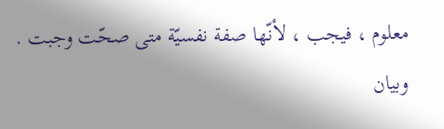معلوم ، فيجب ، لأنّها صفة نفسيّة متى صحّت وجبت . وبيان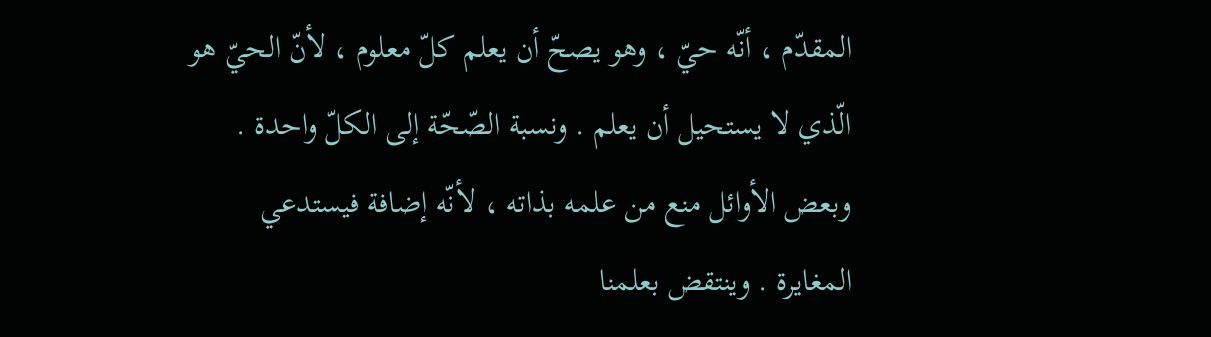المقدّم ، أنّه حيّ ، وهو يصحّ أن يعلم كلّ معلوم ، لأنّ الحيّ هو الّذي لا يستحيل أن يعلم . ونسبة الصّحّة إلى الكلّ واحدة . وبعض الأوائل منع من علمه بذاته ، لأنّه إضافة فيستدعي المغايرة . وينتقض بعلمنا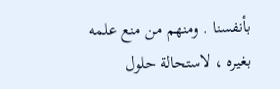بأنفسنا . ومنهم من منع علمه بغيره ، لاستحالة حلول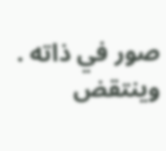صور في ذاته . وينتقض